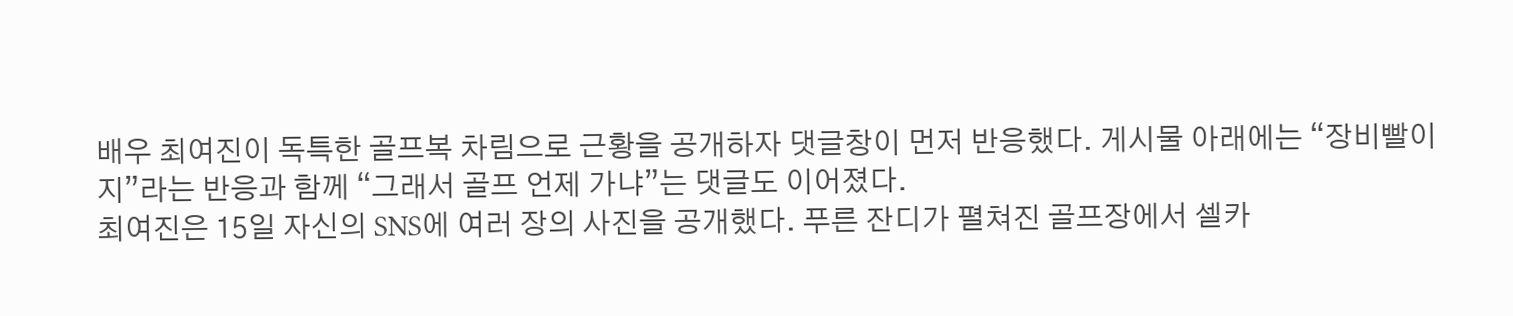배우 최여진이 독특한 골프복 차림으로 근황을 공개하자 댓글창이 먼저 반응했다. 게시물 아래에는 “장비빨이지”라는 반응과 함께 “그래서 골프 언제 가냐”는 댓글도 이어졌다.
최여진은 15일 자신의 SNS에 여러 장의 사진을 공개했다. 푸른 잔디가 펼쳐진 골프장에서 셀카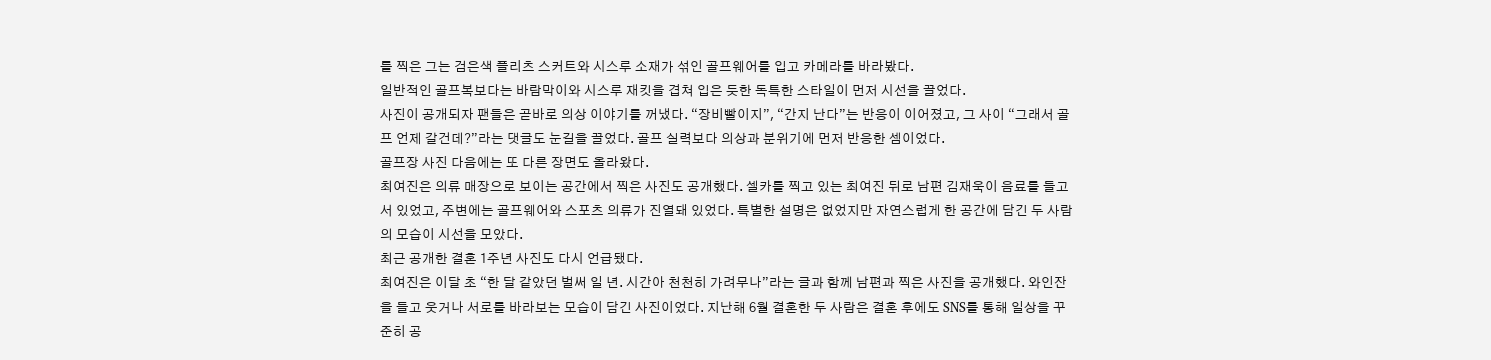를 찍은 그는 검은색 플리츠 스커트와 시스루 소재가 섞인 골프웨어를 입고 카메라를 바라봤다.
일반적인 골프복보다는 바람막이와 시스루 재킷을 겹쳐 입은 듯한 독특한 스타일이 먼저 시선을 끌었다.
사진이 공개되자 팬들은 곧바로 의상 이야기를 꺼냈다. “장비빨이지”, “간지 난다”는 반응이 이어졌고, 그 사이 “그래서 골프 언제 갈건데?”라는 댓글도 눈길을 끌었다. 골프 실력보다 의상과 분위기에 먼저 반응한 셈이었다.
골프장 사진 다음에는 또 다른 장면도 올라왔다.
최여진은 의류 매장으로 보이는 공간에서 찍은 사진도 공개했다. 셀카를 찍고 있는 최여진 뒤로 남편 김재욱이 음료를 들고 서 있었고, 주변에는 골프웨어와 스포츠 의류가 진열돼 있었다. 특별한 설명은 없었지만 자연스럽게 한 공간에 담긴 두 사람의 모습이 시선을 모았다.
최근 공개한 결혼 1주년 사진도 다시 언급됐다.
최여진은 이달 초 “한 달 같았던 벌써 일 년. 시간아 천천히 가려무나”라는 글과 함께 남편과 찍은 사진을 공개했다. 와인잔을 들고 웃거나 서로를 바라보는 모습이 담긴 사진이었다. 지난해 6월 결혼한 두 사람은 결혼 후에도 SNS를 통해 일상을 꾸준히 공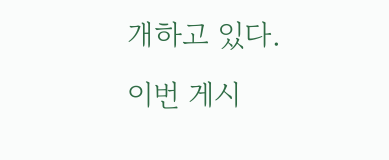개하고 있다.
이번 게시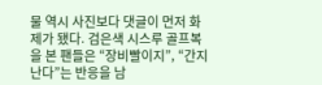물 역시 사진보다 댓글이 먼저 화제가 됐다. 검은색 시스루 골프복을 본 팬들은 “장비빨이지”, “간지 난다”는 반응을 남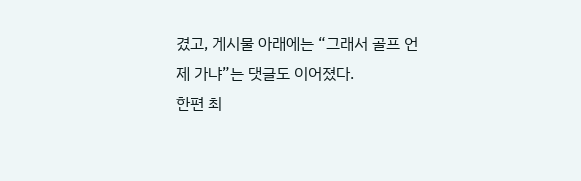겼고, 게시물 아래에는 “그래서 골프 언제 가냐”는 댓글도 이어졌다.
한편 최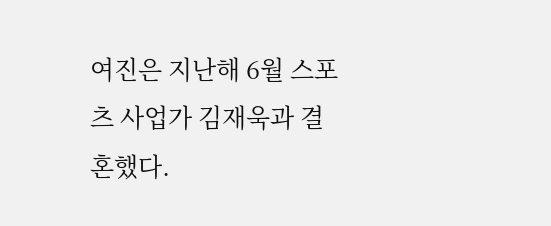여진은 지난해 6월 스포츠 사업가 김재욱과 결혼했다.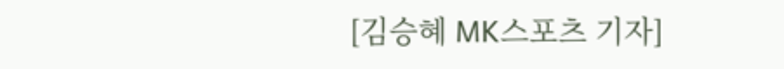[김승혜 MK스포츠 기자]